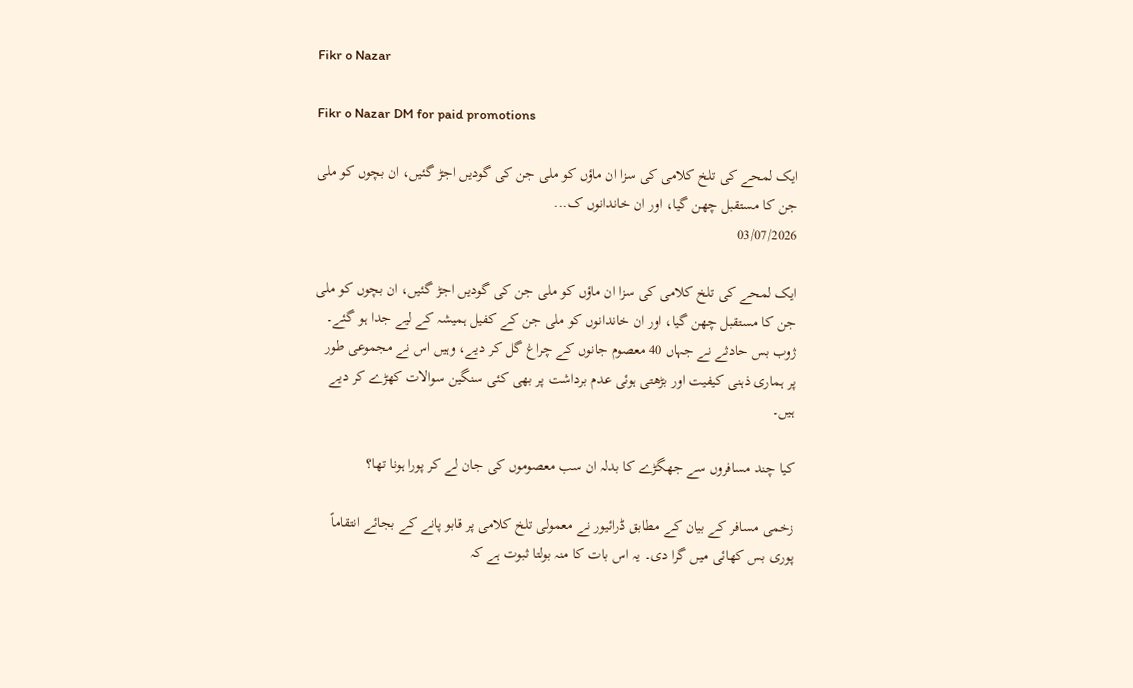Fikr o Nazar

Fikr o Nazar DM for paid promotions

ایک لمحے کی تلخ کلامی کی سزا ان ماؤں کو ملی جن کی گودیں اجڑ گئیں، ان بچوں کو ملی جن کا مستقبل چھن گیا، اور ان خاندانوں ک...
03/07/2026

ایک لمحے کی تلخ کلامی کی سزا ان ماؤں کو ملی جن کی گودیں اجڑ گئیں، ان بچوں کو ملی جن کا مستقبل چھن گیا، اور ان خاندانوں کو ملی جن کے کفیل ہمیشہ کے لیے جدا ہو گئے۔
ژوب بس حادثے نے جہاں 40 معصوم جانوں کے چراغ گل کر دیے، وہیں اس نے مجموعی طور پر ہماری ذہنی کیفیت اور بڑھتی ہوئی عدم برداشت پر بھی کئی سنگین سوالات کھڑے کر دیے ہیں۔

کیا چند مسافروں سے جھگڑے کا بدلہ ان سب معصوموں کی جان لے کر پورا ہونا تھا؟

زخمی مسافر کے بیان کے مطابق ڈرائیور نے معمولی تلخ کلامی پر قابو پانے کے بجائے انتقاماً پوری بس کھائی میں گرا دی۔ یہ اس بات کا منہ بولتا ثبوت ہے کہ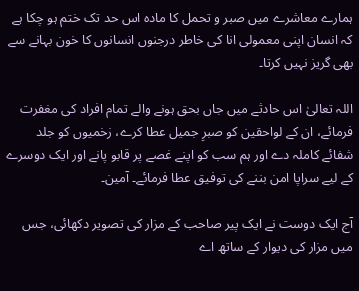ہمارے معاشرے میں صبر و تحمل کا مادہ اس حد تک ختم ہو چکا ہے کہ انسان اپنی معمولی انا کی خاطر درجنوں انسانوں کا خون بہانے سے بھی گریز نہیں کرتا۔

اللہ تعالیٰ اس حادثے میں جاں بحق ہونے والے تمام افراد کی مغفرت فرمائے، ان کے لواحقین کو صبرِ جمیل عطا کرے، زخمیوں کو جلد شفائے کاملہ دے اور ہم سب کو اپنے غصے پر قابو پانے اور ایک دوسرے کے لیے سراپا امن بننے کی توفیق عطا فرمائے۔ آمین۔

آج ایک دوست نے ایک پیر صاحب کے مزار کی تصویر دکھائی، جس میں مزار کی دیوار کے ساتھ اے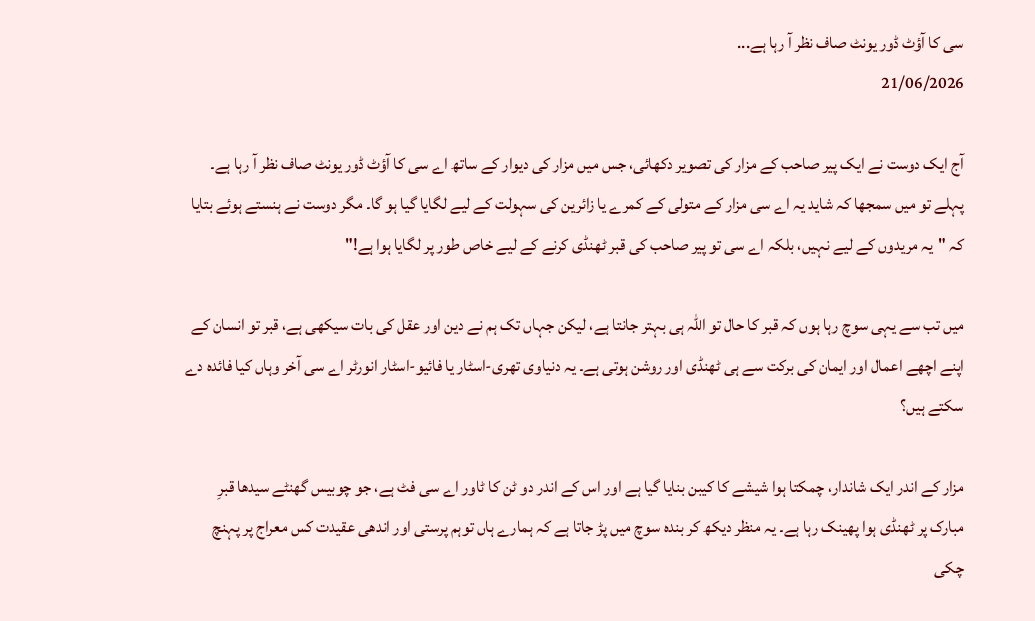سی کا آؤٹ ڈور یونٹ صاف نظر آ رہا ہے...
21/06/2026

آج ایک دوست نے ایک پیر صاحب کے مزار کی تصویر دکھائی، جس میں مزار کی دیوار کے ساتھ اے سی کا آؤٹ ڈور یونٹ صاف نظر آ رہا ہے۔ پہلے تو میں سمجھا کہ شاید یہ اے سی مزار کے متولی کے کمرے یا زائرین کی سہولت کے لیے لگایا گیا ہو گا۔ مگر دوست نے ہنستے ہوئے بتایا کہ "یہ مریدوں کے لیے نہیں، بلکہ اے سی تو پیر صاحب کی قبر ٹھنڈی کرنے کے لیے خاص طور پر لگایا ہوا ہے!"

میں تب سے یہی سوچ رہا ہوں کہ قبر کا حال تو اللہ ہی بہتر جانتا ہے، لیکن جہاں تک ہم نے دین اور عقل کی بات سیکھی ہے، قبر تو انسان کے اپنے اچھے اعمال اور ایمان کی برکت سے ہی ٹھنڈی اور روشن ہوتی ہے۔ یہ دنیاوی تھری-اسٹار یا فائیو-اسٹار انورٹر اے سی آخر وہاں کیا فائدہ دے سکتے ہیں؟

مزار کے اندر ایک شاندار، چمکتا ہوا شیشے کا کیبن بنایا گیا ہے اور اس کے اندر دو ٹن کا ٹاور اے سی فٹ ہے، جو چوبیس گھنٹے سیدھا قبرِ مبارک پر ٹھنڈی ہوا پھینک رہا ہے۔ یہ منظر دیکھ کر بندہ سوچ میں پڑ جاتا ہے کہ ہمارے ہاں توہم پرستی اور اندھی عقیدت کس معراج پر پہنچ چکی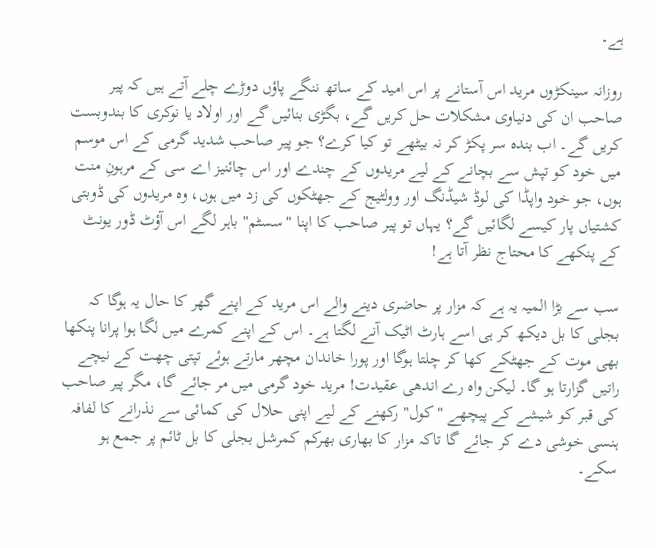ہے۔

روزانہ سینکڑوں مرید اس آستانے پر اس امید کے ساتھ ننگے پاؤں دوڑے چلے آتے ہیں کہ پیر صاحب ان کی دنیاوی مشکلات حل کریں گے، بگڑی بنائیں گے اور اولاد یا نوکری کا بندوبست کریں گے۔ اب بندہ سر پکڑ کر نہ بیٹھے تو کیا کرے؟ جو پیر صاحب شدید گرمی کے اس موسم میں خود کو تپش سے بچانے کے لیے مریدوں کے چندے اور اس چائنیز اے سی کے مرہونِ منت ہوں، جو خود واپڈا کی لوڈ شیڈنگ اور وولٹیج کے جھٹکوں کی زد میں ہوں، وہ مریدوں کی ڈوبتی کشتیاں پار کیسے لگائیں گے؟ یہاں تو پیر صاحب کا اپنا "سسٹم" باہر لگے اس آؤٹ ڈور یونٹ کے پنکھے کا محتاج نظر آتا ہے!

سب سے بڑا المیہ یہ ہے کہ مزار پر حاضری دینے والے اس مرید کے اپنے گھر کا حال یہ ہوگا کہ بجلی کا بل دیکھ کر ہی اسے ہارٹ اٹیک آنے لگتا ہے۔ اس کے اپنے کمرے میں لگا ہوا پرانا پنکھا بھی موت کے جھٹکے کھا کر چلتا ہوگا اور پورا خاندان مچھر مارتے ہوئے تپتی چھت کے نیچے راتیں گزارتا ہو گا۔ لیکن واہ رے اندھی عقیدت! مرید خود گرمی میں مر جائے گا، مگر پیر صاحب کی قبر کو شیشے کے پیچھے "کول" رکھنے کے لیے اپنی حلال کی کمائی سے نذرانے کا لفافہ ہنسی خوشی دے کر جائے گا تاکہ مزار کا بھاری بھرکم کمرشل بجلی کا بل ٹائم پر جمع ہو سکے۔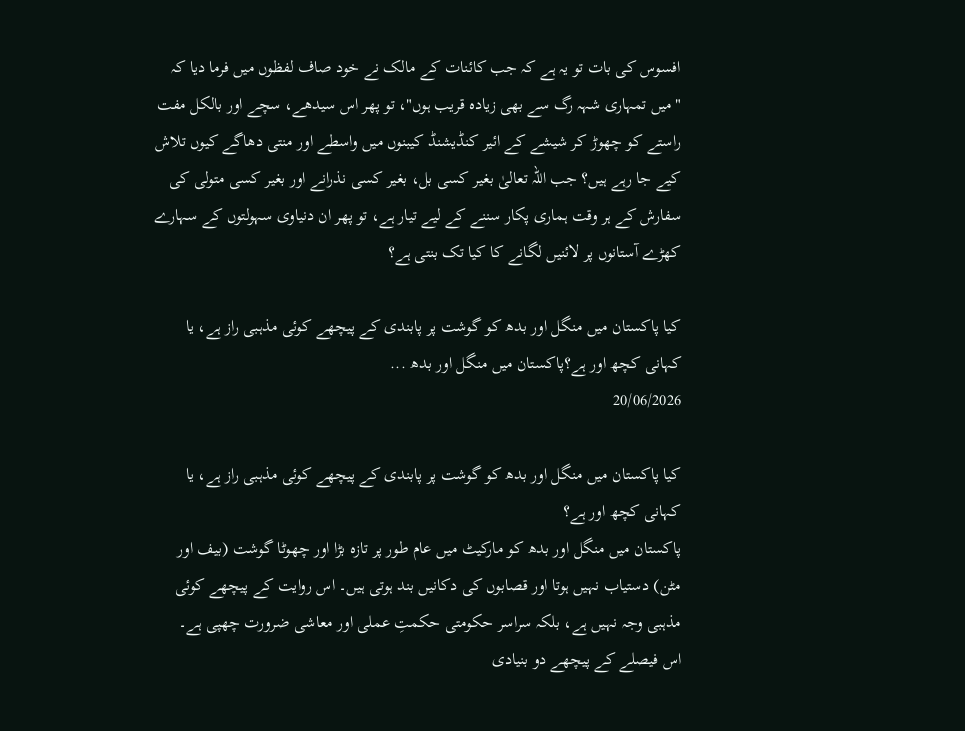افسوس کی بات تو یہ ہے کہ جب کائنات کے مالک نے خود صاف لفظوں میں فرما دیا کہ "میں تمہاری شہہ رگ سے بھی زیادہ قریب ہوں"، تو پھر اس سیدھے، سچے اور بالکل مفت راستے کو چھوڑ کر شیشے کے ائیر کنڈیشنڈ کیبنوں میں واسطے اور منتی دھاگے کیوں تلاش کیے جا رہے ہیں؟ جب اللہ تعالیٰ بغیر کسی بل، بغیر کسی نذرانے اور بغیر کسی متولی کی سفارش کے ہر وقت ہماری پکار سننے کے لیے تیار ہے، تو پھر ان دنیاوی سہولتوں کے سہارے کھڑے آستانوں پر لائنیں لگانے کا کیا تک بنتی ہے؟

کیا پاکستان میں منگل اور بدھ کو گوشت پر پابندی کے پیچھے کوئی مذہبی راز ہے، یا کہانی کچھ اور ہے؟پاکستان میں منگل اور بدھ ...
20/06/2026

کیا پاکستان میں منگل اور بدھ کو گوشت پر پابندی کے پیچھے کوئی مذہبی راز ہے، یا کہانی کچھ اور ہے؟
پاکستان میں منگل اور بدھ کو مارکیٹ میں عام طور پر تازہ بڑا اور چھوٹا گوشت (بیف اور مٹن) دستیاب نہیں ہوتا اور قصابوں کی دکانیں بند ہوتی ہیں۔ اس روایت کے پیچھے کوئی مذہبی وجہ نہیں ہے، بلکہ سراسر حکومتی حکمتِ عملی اور معاشی ضرورت چھپی ہے۔
اس فیصلے کے پیچھے دو بنیادی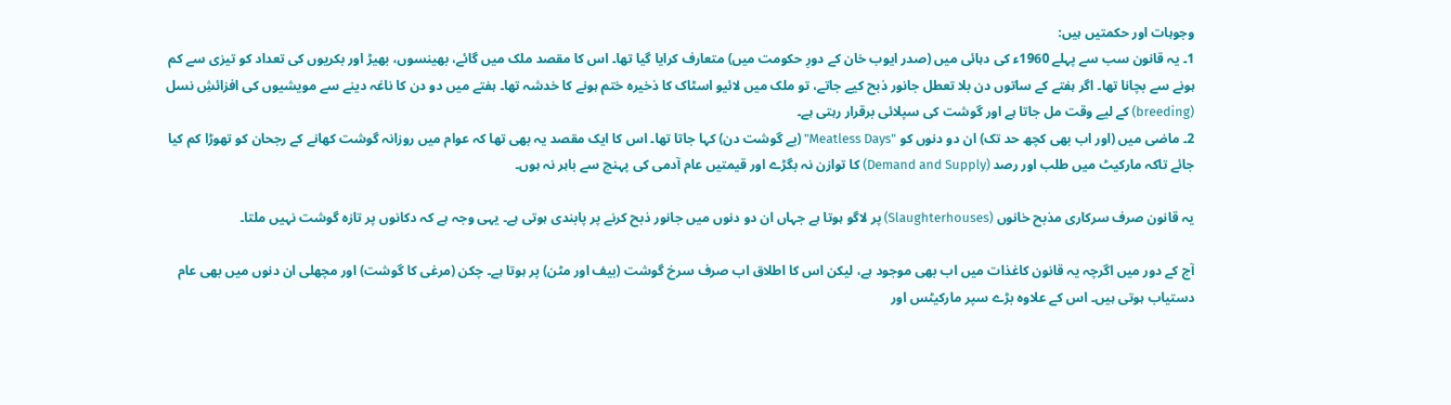وجوہات اور حکمتیں ہیں:
1۔ یہ قانون سب سے پہلے 1960ء کی دہائی میں (صدر ایوب خان کے دورِ حکومت میں) متعارف کرایا گیا تھا۔ اس کا مقصد ملک میں گائے، بھینسوں، بھیڑ اور بکریوں کی تعداد کو تیزی سے کم ہونے سے بچانا تھا۔ اگر ہفتے کے ساتوں دن بلا تعطل جانور ذبح کیے جاتے، تو ملک میں لائیو اسٹاک کا ذخیرہ ختم ہونے کا خدشہ تھا۔ ہفتے میں دو دن کا ناغہ دینے سے مویشیوں کی افزائشِ نسل (breeding) کے لیے وقت مل جاتا ہے اور گوشت کی سپلائی برقرار رہتی ہے۔
2۔ ماضی میں (اور اب بھی کچھ حد تک) ان دو دنوں کو "Meatless Days" (بے گوشت دن) کہا جاتا تھا۔ اس کا ایک مقصد یہ بھی تھا کہ عوام میں روزانہ گوشت کھانے کے رجحان کو تھوڑا کم کیا جائے تاکہ مارکیٹ میں طلب اور رصد (Demand and Supply) کا توازن نہ بگڑے اور قیمتیں عام آدمی کی پہنچ سے باہر نہ ہوں۔

یہ قانون صرف سرکاری مذبح خانوں (Slaughterhouses) پر لاگو ہوتا ہے جہاں ان دو دنوں میں جانور ذبح کرنے پر پابندی ہوتی ہے۔ یہی وجہ ہے کہ دکانوں پر تازہ گوشت نہیں ملتا۔

آج کے دور میں اگرچہ یہ قانون کاغذات میں اب بھی موجود ہے، لیکن اس کا اطلاق اب صرف سرخ گوشت (بیف اور مٹن) پر ہوتا ہے۔ چکن (مرغی کا گوشت) اور مچھلی ان دنوں میں بھی عام دستیاب ہوتی ہیں۔ اس کے علاوہ بڑے سپر مارکیٹس اور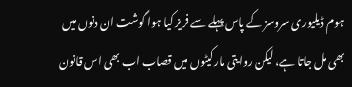ہوم ڈیلیوری سروسز کے پاس پہلے سے فریز کیا ہوا گوشت ان دنوں میں بھی مل جاتا ہے، لیکن روایتی مارکیٹوں میں قصاب اب بھی اس قانون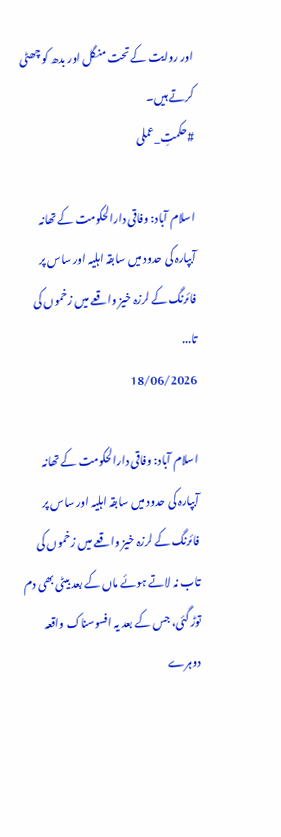اور روایت کے تحت منگل اور بدھ کو چھٹی کرتے ہیں۔
#حکمتِ_عملی

اسلام آباد: وفاقی دارالحکومت کے تھانہ آبپارہ کی حدود میں سابقہ اہلیہ اور ساس پر فائرنگ کے لرزہ خیز واقعے میں زخموں کی تا...
18/06/2026

اسلام آباد: وفاقی دارالحکومت کے تھانہ آبپارہ کی حدود میں سابقہ اہلیہ اور ساس پر فائرنگ کے لرزہ خیز واقعے میں زخموں کی تاب نہ لاتے ہوئے ماں کے بعد بیٹی بھی دم توڑ گئی، جس کے بعد یہ افسوسناک واقعہ دوہرے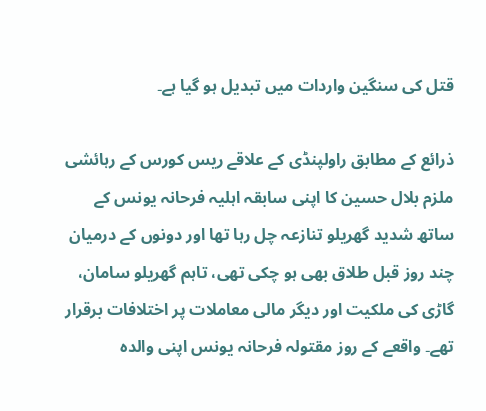قتل کی سنگین واردات میں تبدیل ہو گیا ہے۔

ذرائع کے مطابق راولپنڈی کے علاقے ریس کورس کے رہائشی ملزم بلال حسین کا اپنی سابقہ اہلیہ فرحانہ یونس کے ساتھ شدید گھریلو تنازعہ چل رہا تھا اور دونوں کے درمیان چند روز قبل طلاق بھی ہو چکی تھی، تاہم گھریلو سامان، گاڑی کی ملکیت اور دیگر مالی معاملات پر اختلافات برقرار تھے۔ واقعے کے روز مقتولہ فرحانہ یونس اپنی والدہ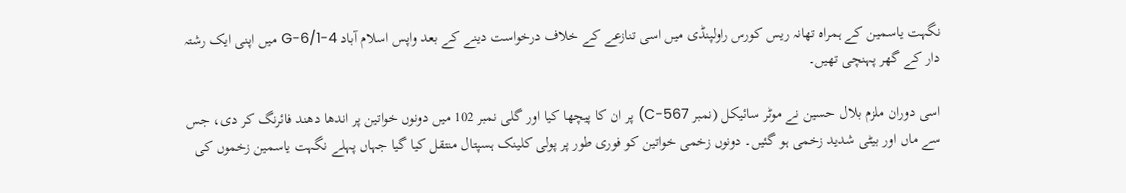نگہت یاسمین کے ہمراہ تھانہ ریس کورس راولپنڈی میں اسی تنازعے کے خلاف درخواست دینے کے بعد واپس اسلام آباد G-6/1-4 میں اپنی ایک رشتہ دار کے گھر پہنچی تھیں۔

اسی دوران ملزم بلال حسین نے موٹر سائیکل (نمبر 567-C) پر ان کا پیچھا کیا اور گلی نمبر 102 میں دونوں خواتین پر اندھا دھند فائرنگ کر دی، جس سے ماں اور بیٹی شدید زخمی ہو گئیں۔ دونوں زخمی خواتین کو فوری طور پر پولی کلینک ہسپتال منتقل کیا گیا جہاں پہلے نگہت یاسمین زخموں کی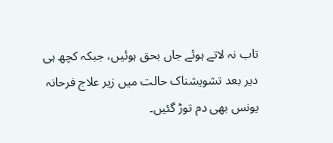تاب نہ لاتے ہوئے جاں بحق ہوئیں، جبکہ کچھ ہی دیر بعد تشویشناک حالت میں زیر علاج فرحانہ یونس بھی دم توڑ گئیں۔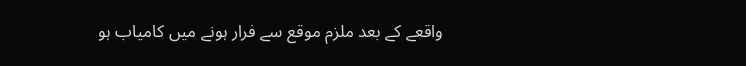واقعے کے بعد ملزم موقع سے فرار ہونے میں کامیاب ہو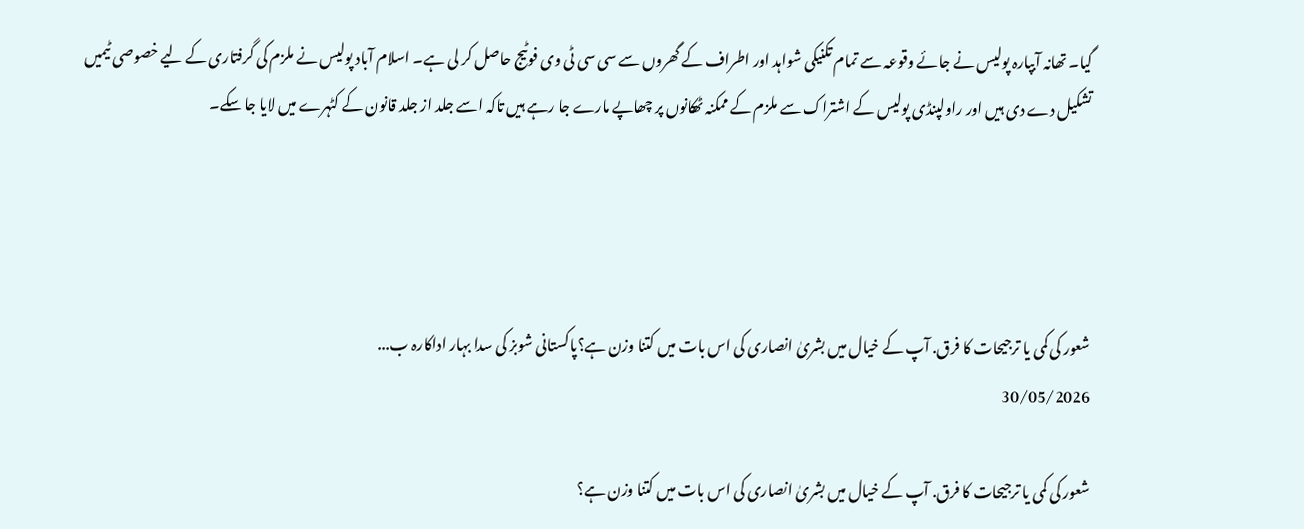گیا۔ تھانہ آبپارہ پولیس نے جائے وقوعہ سے تمام تکنیکی شواہد اور اطراف کے گھروں سے سی سی ٹی وی فوٹیج حاصل کر لی ہے۔ اسلام آباد پولیس نے ملزم کی گرفتاری کے لیے خصوصی ٹیمیں تشکیل دے دی ہیں اور راولپنڈی پولیس کے اشتراک سے ملزم کے ممکنہ ٹھکانوں پر چھاپے مارے جا رہے ہیں تاکہ اسے جلد از جلد قانون کے کٹہرے میں لایا جا سکے۔




شعور کی کمی یا ترجیحات کا فرق. آپ کے خیال میں بشریٰ انصاری کی اس بات میں کتنا وزن ہے؟پاکستانی شوبز کی سدا بہار اداکارہ ب...
30/05/2026

شعور کی کمی یا ترجیحات کا فرق. آپ کے خیال میں بشریٰ انصاری کی اس بات میں کتنا وزن ہے؟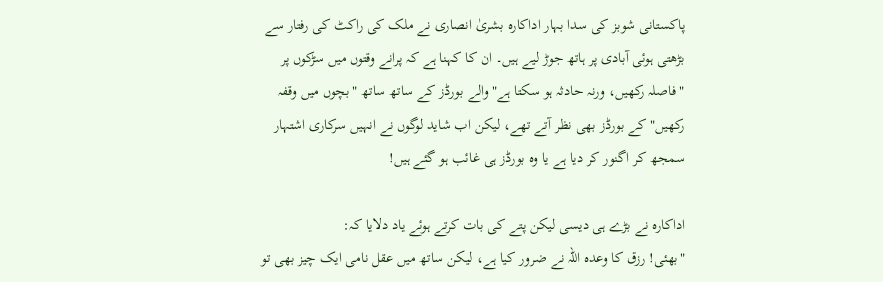پاکستانی شوبز کی سدا بہار اداکارہ بشریٰ انصاری نے ملک کی راکٹ کی رفتار سے بڑھتی ہوئی آبادی پر ہاتھ جوڑ لیے ہیں۔ ان کا کہنا ہے کہ پرانے وقتوں میں سڑکوں پر "فاصلہ رکھیں، ورنہ حادثہ ہو سکتا ہے" والے بورڈز کے ساتھ ساتھ "بچوں میں وقفہ رکھیں" کے بورڈز بھی نظر آتے تھے، لیکن اب شاید لوگوں نے انہیں سرکاری اشتہار سمجھ کر اگنور کر دیا ہے یا وہ بورڈز ہی غائب ہو گئے ہیں!

اداکارہ نے بڑے ہی دیسی لیکن پتے کی بات کرتے ہوئے یاد دلایا کہ:
"بھئی! رزق کا وعدہ اللہ نے ضرور کیا ہے، لیکن ساتھ میں عقل نامی ایک چیز بھی تو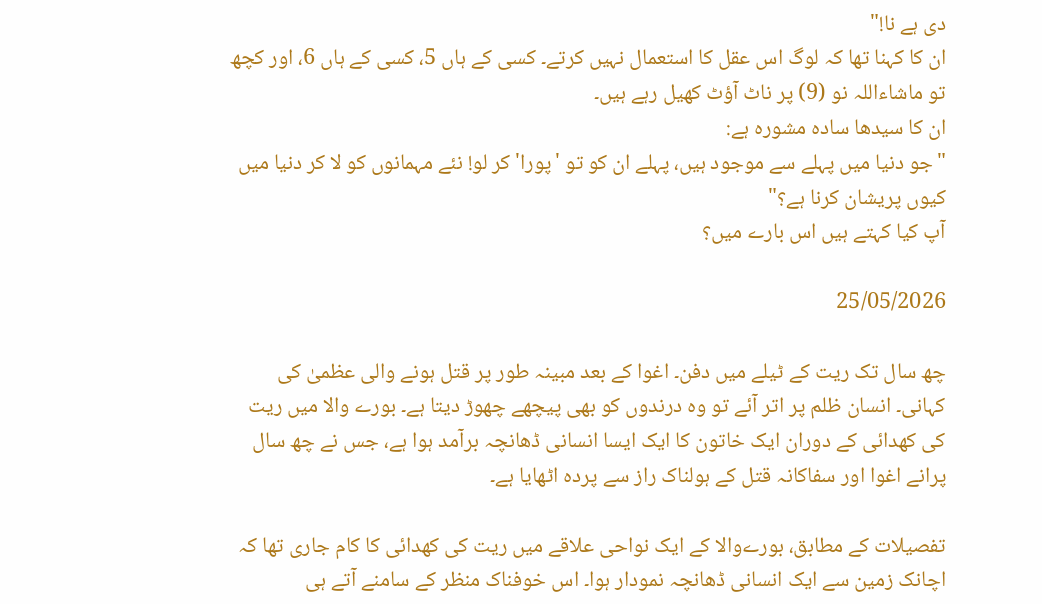دی ہے نا!"
ان کا کہنا تھا کہ لوگ اس عقل کا استعمال نہیں کرتے۔ کسی کے ہاں 5، کسی کے ہاں 6، اور کچھ تو ماشاءاللہ نو (9) پر ناٹ آؤٹ کھیل رہے ہیں۔
ان کا سیدھا سادہ مشورہ ہے:
"جو دنیا میں پہلے سے موجود ہیں، پہلے ان کو تو 'پورا' کر لو! نئے مہمانوں کو لا کر دنیا میں کیوں پریشان کرنا ہے؟"
آپ کیا کہتے ہیں اس بارے میں؟

25/05/2026

چھ سال تک ریت کے ٹیلے میں دفن۔ اغوا کے بعد مبینہ طور پر قتل ہونے والی عظمیٰ کی کہانی۔ انسان ظلم پر اتر آئے تو وہ درندوں کو بھی پیچھے چھوڑ دیتا ہے۔ بورے والا میں ریت کی کھدائی کے دوران ایک خاتون کا ایک ایسا انسانی ڈھانچہ برآمد ہوا ہے، جس نے چھ سال پرانے اغوا اور سفاکانہ قتل کے ہولناک راز سے پردہ اٹھایا ہے۔

تفصیلات کے مطابق، بورےوالا کے ایک نواحی علاقے میں ریت کی کھدائی کا کام جاری تھا کہ اچانک زمین سے ایک انسانی ڈھانچہ نمودار ہوا۔ اس خوفناک منظر کے سامنے آتے ہی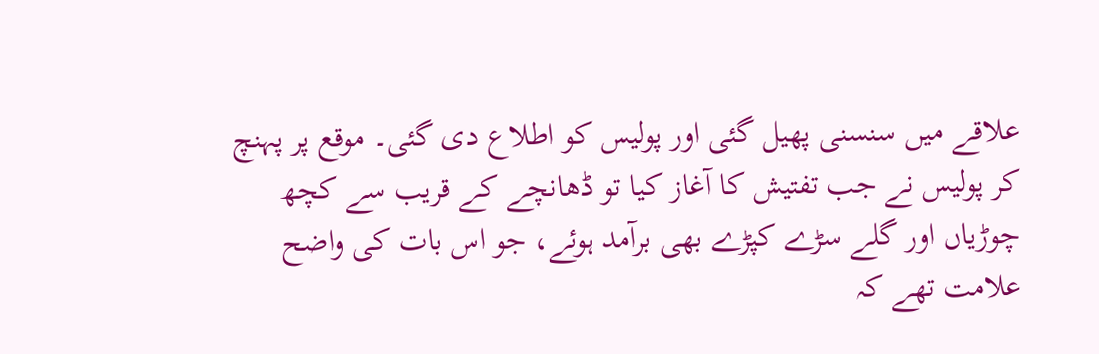علاقے میں سنسنی پھیل گئی اور پولیس کو اطلاع دی گئی۔ موقع پر پہنچ کر پولیس نے جب تفتیش کا آغاز کیا تو ڈھانچے کے قریب سے کچھ چوڑیاں اور گلے سڑے کپڑے بھی برآمد ہوئے، جو اس بات کی واضح علامت تھے کہ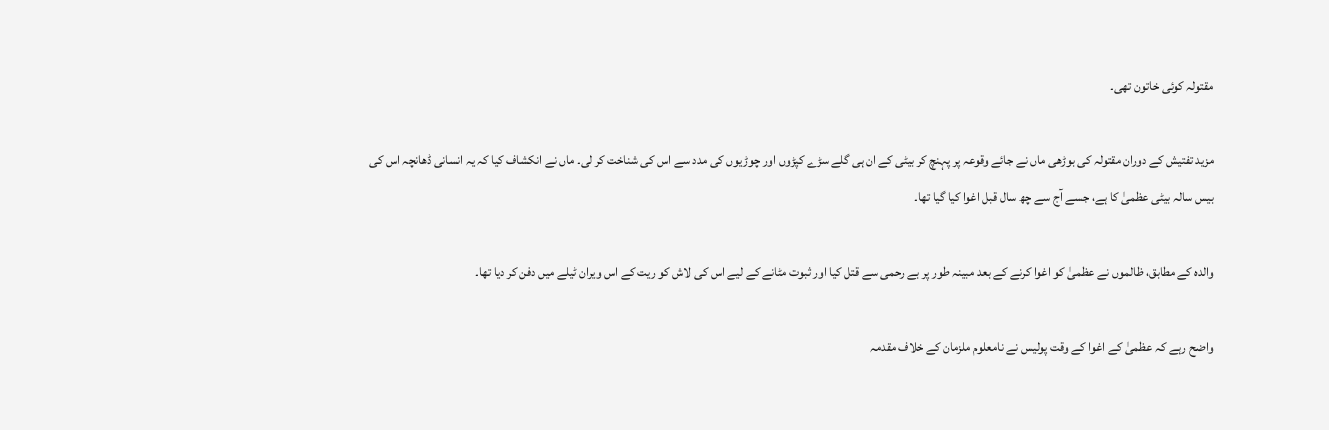مقتولہ کوئی خاتون تھی۔

مزید تفتیش کے دوران مقتولہ کی بوڑھی ماں نے جائے وقوعہ پر پہنچ کر بیٹی کے ان ہی گلے سڑے کپڑوں اور چوڑیوں کی مدد سے اس کی شناخت کر لی۔ ماں نے انکشاف کیا کہ یہ انسانی ڈھانچہ اس کی بیس سالہ بیٹی عظمیٰ کا ہے، جسے آج سے چھ سال قبل اغوا کیا گیا تھا۔

والدہ کے مطابق، ظالموں نے عظمیٰ کو اغوا کرنے کے بعد مبینہ طور پر بے رحمی سے قتل کیا اور ثبوت مٹانے کے لیے اس کی لاش کو ریت کے اس ویران ٹیلے میں دفن کر دیا تھا۔

واضح رہے کہ عظمیٰ کے اغوا کے وقت پولیس نے نامعلوم ملزمان کے خلاف مقدمہ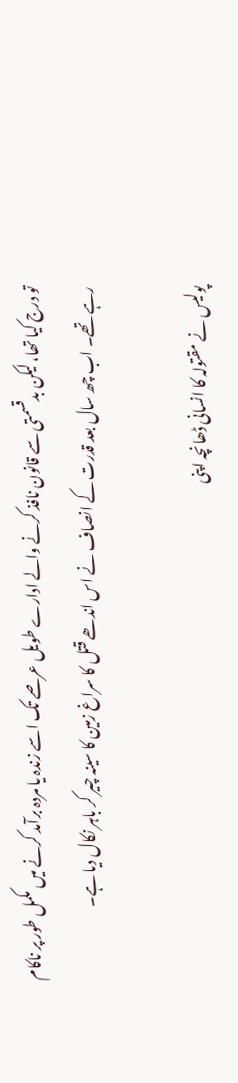تو درج کیا تھا، لیکن بدقسمتی سے قانون نافذ کرنے والے ادارے طویل عرصے تک اسے زندہ یا مردہ برآمد کرنے میں مکمل طور پر ناکام رہے تھے۔ اب چھ سال بعد قدرت کے انصاف نے اس اندھے قتل کا سراغ زمین کا سینہ چیر کر باہر نکال دیا ہے۔

پولیس نے مقتولہ کا انسانی ڈھانچہ اپنی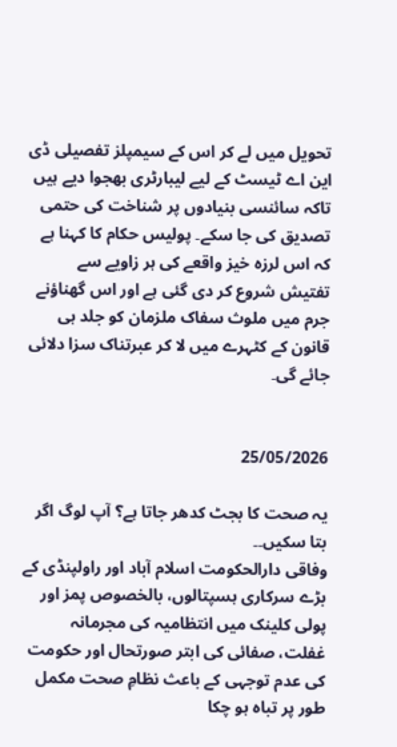تحویل میں لے کر اس کے سیمپلز تفصیلی ڈی این اے ٹیسٹ کے لیے لیبارٹری بھجوا دیے ہیں تاکہ سائنسی بنیادوں پر شناخت کی حتمی تصدیق کی جا سکے۔ پولیس حکام کا کہنا ہے کہ اس لرزہ خیز واقعے کی ہر زاویے سے تفتیش شروع کر دی گئی ہے اور اس گھناؤنے جرم میں ملوث سفاک ملزمان کو جلد ہی قانون کے کٹہرے میں لا کر عبرتناک سزا دلائی جائے گی۔


25/05/2026

یہ صحت کا بجٹ کدھر جاتا ہے؟ آپ لوگ اگر بتا سکیں۔۔
وفاقی دارالحکومت اسلام آباد اور راولپنڈی کے بڑے سرکاری ہسپتالوں، بالخصوص پمز اور پولی کلینک میں انتظامیہ کی مجرمانہ غفلت، صفائی کی ابتر صورتحال اور حکومت کی عدم توجہی کے باعث نظامِ صحت مکمل طور پر تباہ ہو چکا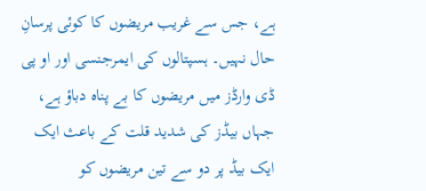ہے، جس سے غریب مریضوں کا کوئی پرسانِ حال نہیں۔ ہسپتالوں کی ایمرجنسی اور او پی ڈی وارڈز میں مریضوں کا بے پناہ دباؤ ہے، جہاں بیڈز کی شدید قلت کے باعث ایک ایک بیڈ پر دو سے تین مریضوں کو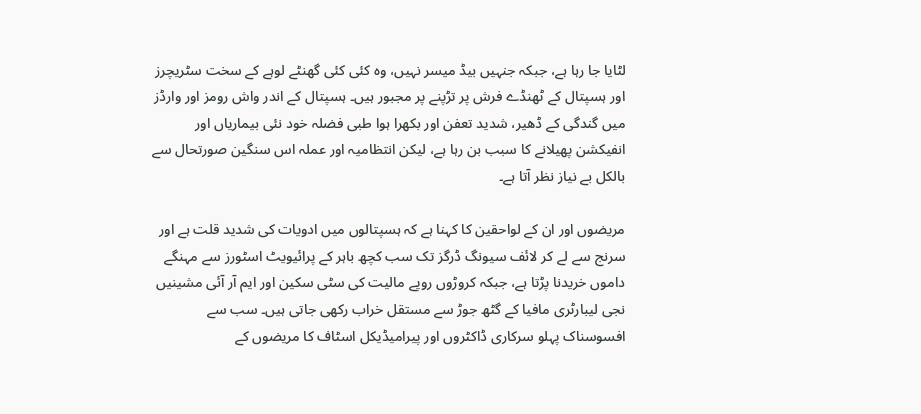لٹایا جا رہا ہے، جبکہ جنہیں بیڈ میسر نہیں، وہ کئی کئی گھنٹے لوہے کے سخت سٹریچرز اور ہسپتال کے ٹھنڈے فرش پر تڑپنے پر مجبور ہیں۔ ہسپتال کے اندر واش رومز اور وارڈز میں گندگی کے ڈھیر، شدید تعفن اور بکھرا ہوا طبی فضلہ خود نئی بیماریاں اور انفیکشن پھیلانے کا سبب بن رہا ہے، لیکن انتظامیہ اور عملہ اس سنگین صورتحال سے بالکل بے نیاز نظر آتا ہے۔

مریضوں اور ان کے لواحقین کا کہنا ہے کہ ہسپتالوں میں ادویات کی شدید قلت ہے اور سرنج سے لے کر لائف سیونگ ڈرگز تک سب کچھ باہر کے پرائیویٹ اسٹورز سے مہنگے داموں خریدنا پڑتا ہے، جبکہ کروڑوں روپے مالیت کی سٹی سکین اور ایم آر آئی مشینیں نجی لیبارٹری مافیا کے گٹھ جوڑ سے مستقل خراب رکھی جاتی ہیں۔ سب سے افسوسناک پہلو سرکاری ڈاکٹروں اور پیرامیڈیکل اسٹاف کا مریضوں کے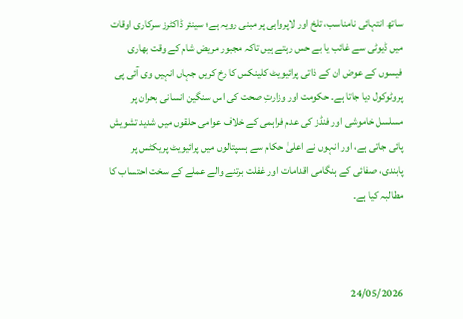ساتھ انتہائی نامناسب، تلخ اور لاپرواہی پر مبنی رویہ ہے؛ سینئر ڈاکٹرز سرکاری اوقات میں ڈیوٹی سے غائب یا بے حس رہتے ہیں تاکہ مجبور مریض شام کے وقت بھاری فیسوں کے عوض ان کے ذاتی پرائیویٹ کلینکس کا رخ کریں جہاں انہیں وی آئی پی پروٹوکول دیا جاتا ہے۔ حکومت اور وزارتِ صحت کی اس سنگین انسانی بحران پر مسلسل خاموشی اور فنڈز کی عدم فراہمی کے خلاف عوامی حلقوں میں شدید تشویش پائی جاتی ہے، اور انہوں نے اعلیٰ حکام سے ہسپتالوں میں پرائیویٹ پریکٹس پر پابندی، صفائی کے ہنگامی اقدامات اور غفلت برتنے والے عملے کے سخت احتساب کا مطالبہ کیا ہے۔



24/05/2026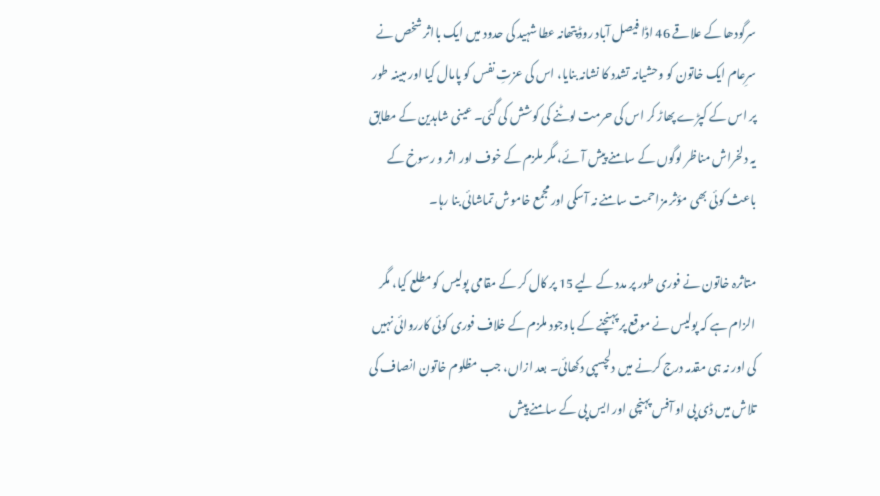سرگودھا کے علاقے 46 اڈا فیصل آباد روڈ پتھانہ عطا شہید کی حدود میں ایک بااثر شخص نے سرِعام ایک خاتون کو وحشیانہ تشدد کا نشانہ بنایا، اس کی عزتِ نفس کو پامال کیا اور مبینہ طور پر اس کے کپڑے پھاڑ کر اس کی حرمت لوٹنے کی کوشش کی گئی۔ عینی شاہدین کے مطابق یہ دلخراش مناظر لوگوں کے سامنے پیش آئے، مگر ملزم کے خوف اور اثر و رسوخ کے باعث کوئی بھی مؤثر مزاحمت سامنے نہ آسکی اور مجمع خاموش تماشائی بنا رہا۔

متاثرہ خاتون نے فوری طور پر مدد کے لیے 15 پر کال کر کے مقامی پولیس کو مطلع کیا، مگر الزام ہے کہ پولیس نے موقع پر پہنچنے کے باوجود ملزم کے خلاف فوری کوئی کارروائی نہیں کی اور نہ ہی مقدمہ درج کرنے میں دلچسپی دکھائی۔ بعد ازاں، جب مظلوم خاتون انصاف کی تلاش میں ڈی پی او آفس پہنچی اور ایس پی کے سامنے پیش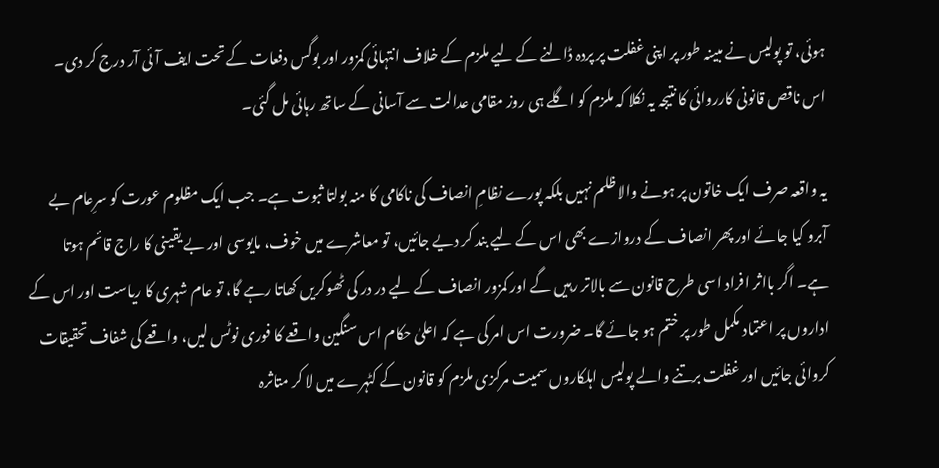ہوئی، تو پولیس نے مبینہ طور پر اپنی غفلت پر پردہ ڈالنے کے لیے ملزم کے خلاف انتہائی کمزور اور بوگس دفعات کے تحت ایف آئی آر درج کر دی۔ اس ناقص قانونی کارروائی کا نتیجہ یہ نکلا کہ ملزم کو اگلے ہی روز مقامی عدالت سے آسانی کے ساتھ رہائی مل گئی۔

یہ واقعہ صرف ایک خاتون پر ہونے والا ظلم نہیں بلکہ پورے نظامِ انصاف کی ناکامی کا منہ بولتا ثبوت ہے۔ جب ایک مظلوم عورت کو سرِعام بے آبرو کیا جائے اور پھر انصاف کے دروازے بھی اس کے لیے بند کر دیے جائیں، تو معاشرے میں خوف، مایوسی اور بے یقینی کا راج قائم ہوتا ہے۔ اگر بااثر افراد اسی طرح قانون سے بالاتر رہیں گے اور کمزور انصاف کے لیے در در کی ٹھوکریں کھاتا رہے گا، تو عام شہری کا ریاست اور اس کے اداروں پر اعتماد مکمل طور پر ختم ہو جائے گا۔ ضرورت اس امر کی ہے کہ اعلیٰ حکام اس سنگین واقعے کا فوری نوٹس لیں، واقعے کی شفاف تحقیقات کروائی جائیں اور غفلت برتنے والے پولیس اہلکاروں سمیت مرکزی ملزم کو قانون کے کٹہرے میں لا کر متاثرہ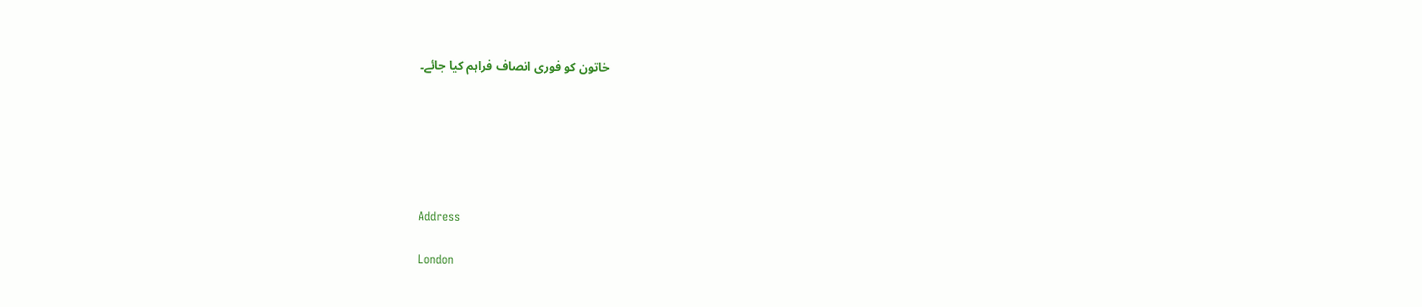خاتون کو فوری انصاف فراہم کیا جائے۔






Address

London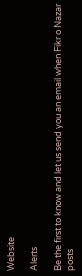Website

Alerts

Be the first to know and let us send you an email when Fikr o Nazar posts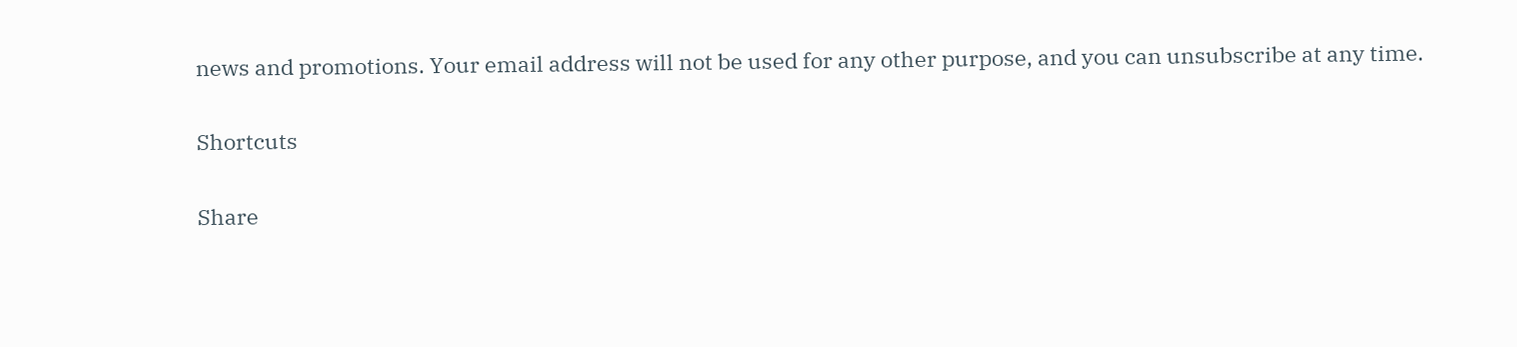news and promotions. Your email address will not be used for any other purpose, and you can unsubscribe at any time.

Shortcuts

Share